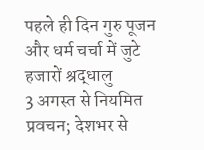पहले ही दिन गुरु पूजन और धर्म चर्चा में जुटे हजारों श्रद्धालु
3 अगस्त से नियमित प्रवचन; देशभर से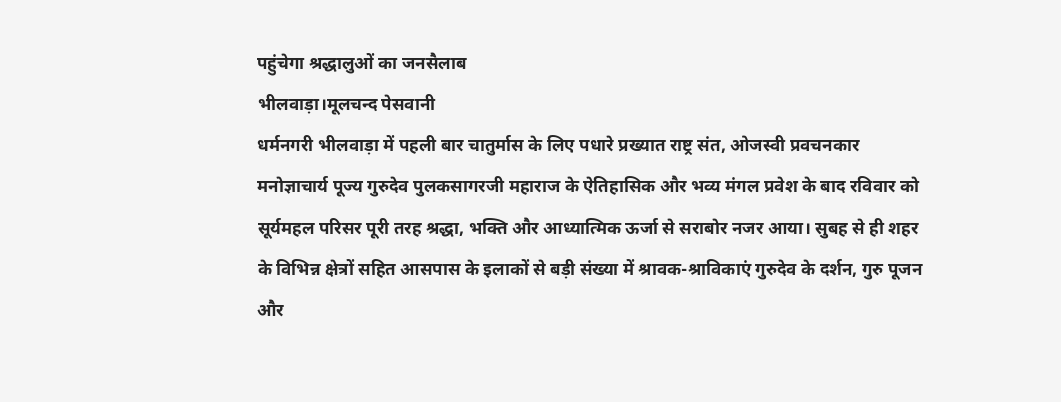पहुंचेगा श्रद्धालुओं का जनसैलाब
भीलवाड़ा।मूलचन्द पेसवानी
धर्मनगरी भीलवाड़ा में पहली बार चातुर्मास के लिए पधारे प्रख्यात राष्ट्र संत, ओजस्वी प्रवचनकार मनोज्ञाचार्य पूज्य गुरुदेव पुलकसागरजी महाराज के ऐतिहासिक और भव्य मंगल प्रवेश के बाद रविवार को सूर्यमहल परिसर पूरी तरह श्रद्धा, भक्ति और आध्यात्मिक ऊर्जा से सराबोर नजर आया। सुबह से ही शहर के विभिन्न क्षेत्रों सहित आसपास के इलाकों से बड़ी संख्या में श्रावक-श्राविकाएं गुरुदेव के दर्शन, गुरु पूजन और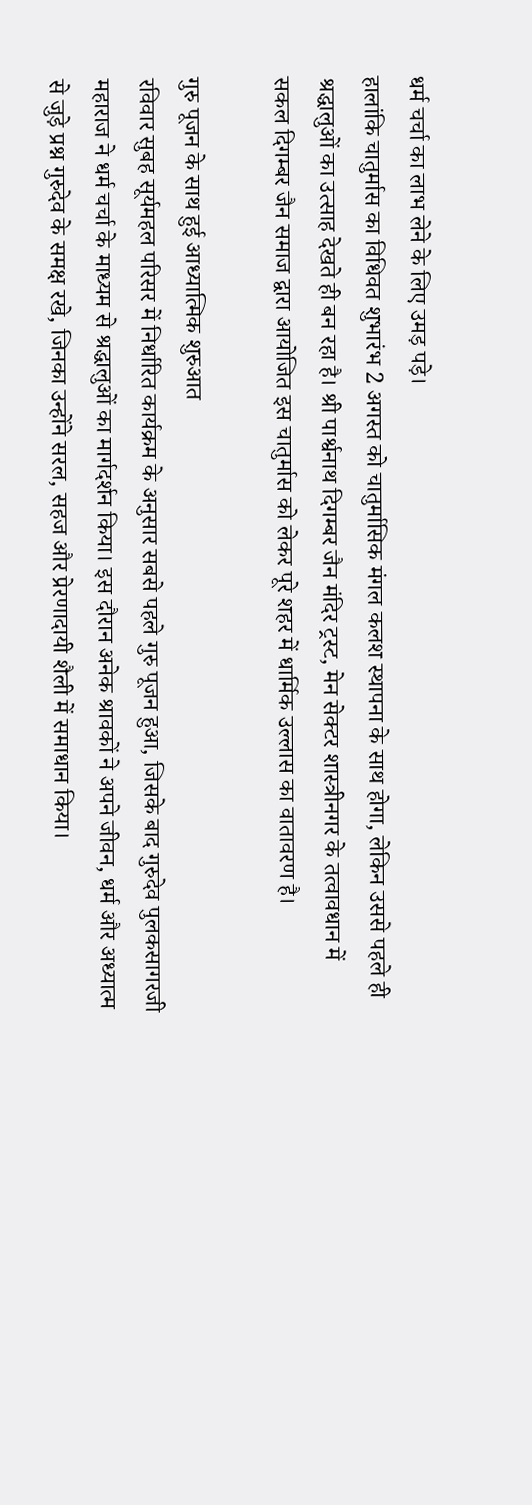धर्म चर्चा का लाभ लेने के लिए उमड़ पड़े।
हालांकि चातुर्मास का विधिवत शुभारंभ 2 अगस्त को चातुर्मासिक मंगल कलश स्थापना के साथ होगा, लेकिन उससे पहले ही श्रद्धालुओं का उत्साह देखते ही बन रहा है। श्री पार्श्वनाथ दिगम्बर जैन मंदिर ट्रस्ट, मेन सेक्टर शास्त्रीनगर के तत्वावधान में सकल दिगम्बर जैन समाज द्वारा आयोजित इस चातुर्मास को लेकर पूरे शहर में धार्मिक उल्लास का वातावरण है।

गुरु पूजन के साथ हुई आध्यात्मिक शुरुआत
रविवार सुबह सूर्यमहल परिसर में निर्धारित कार्यक्रम के अनुसार सबसे पहले गुरु पूजन हुआ, जिसके बाद गुरुदेव पुलकसागरजी महाराज ने धर्म चर्चा के माध्यम से श्रद्धालुओं का मार्गदर्शन किया। इस दौरान अनेक श्रावकों ने अपने जीवन, धर्म और अध्यात्म से जुड़े प्रश्न गुरुदेव के समक्ष रखे, जिनका उन्होंने सरल, सहज और प्रेरणादायी शैली में समाधान किया।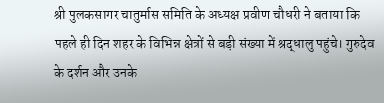श्री पुलकसागर चातुर्मास समिति के अध्यक्ष प्रवीण चौधरी ने बताया कि पहले ही दिन शहर के विभिन्न क्षेत्रों से बड़ी संख्या में श्रद्धालु पहुंचे। गुरुदेव के दर्शन और उनके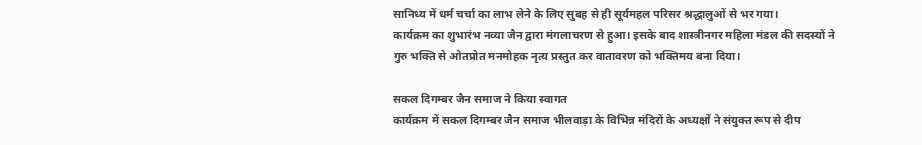सानिध्य में धर्म चर्चा का लाभ लेने के लिए सुबह से ही सूर्यमहल परिसर श्रद्धालुओं से भर गया।
कार्यक्रम का शुभारंभ नव्या जैन द्वारा मंगलाचरण से हुआ। इसके बाद शास्त्रीनगर महिला मंडल की सदस्यों ने गुरु भक्ति से ओतप्रोत मनमोहक नृत्य प्रस्तुत कर वातावरण को भक्तिमय बना दिया।

सकल दिगम्बर जैन समाज ने किया स्वागत
कार्यक्रम में सकल दिगम्बर जैन समाज भीलवाड़ा के विभिन्न मंदिरों के अध्यक्षों ने संयुक्त रूप से दीप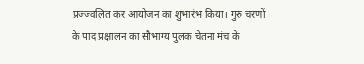प्रज्ज्वलित कर आयोजन का शुभारंभ किया। गुरु चरणों के पाद प्रक्षालन का सौभाग्य पुलक चेतना मंच के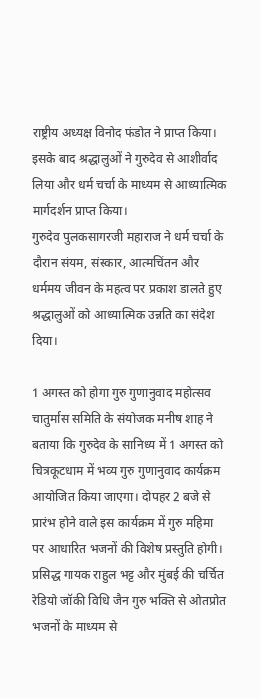राष्ट्रीय अध्यक्ष विनोद फंडोत ने प्राप्त किया। इसके बाद श्रद्धालुओं ने गुरुदेव से आशीर्वाद लिया और धर्म चर्चा के माध्यम से आध्यात्मिक मार्गदर्शन प्राप्त किया।
गुरुदेव पुलकसागरजी महाराज ने धर्म चर्चा के दौरान संयम, संस्कार, आत्मचिंतन और धर्ममय जीवन के महत्व पर प्रकाश डालते हुए श्रद्धालुओं को आध्यात्मिक उन्नति का संदेश दिया।

1 अगस्त को होगा गुरु गुणानुवाद महोत्सव
चातुर्मास समिति के संयोजक मनीष शाह ने बताया कि गुरुदेव के सानिध्य में 1 अगस्त को चित्रकूटधाम में भव्य गुरु गुणानुवाद कार्यक्रम आयोजित किया जाएगा। दोपहर 2 बजे से प्रारंभ होने वाले इस कार्यक्रम में गुरु महिमा पर आधारित भजनों की विशेष प्रस्तुति होगी।
प्रसिद्ध गायक राहुल भट्ट और मुंबई की चर्चित रेडियो जॉकी विधि जैन गुरु भक्ति से ओतप्रोत भजनों के माध्यम से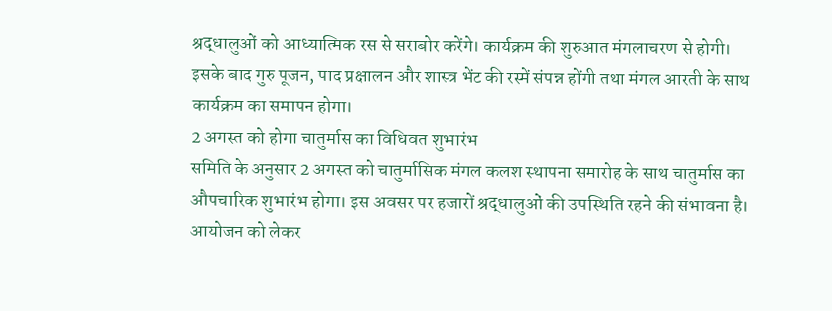श्रद्धालुओं को आध्यात्मिक रस से सराबोर करेंगे। कार्यक्रम की शुरुआत मंगलाचरण से होगी। इसके बाद गुरु पूजन, पाद प्रक्षालन और शास्त्र भेंट की रस्में संपन्न होंगी तथा मंगल आरती के साथ कार्यक्रम का समापन होगा।
2 अगस्त को होगा चातुर्मास का विधिवत शुभारंभ
समिति के अनुसार 2 अगस्त को चातुर्मासिक मंगल कलश स्थापना समारोह के साथ चातुर्मास का औपचारिक शुभारंभ होगा। इस अवसर पर हजारों श्रद्धालुओं की उपस्थिति रहने की संभावना है। आयोजन को लेकर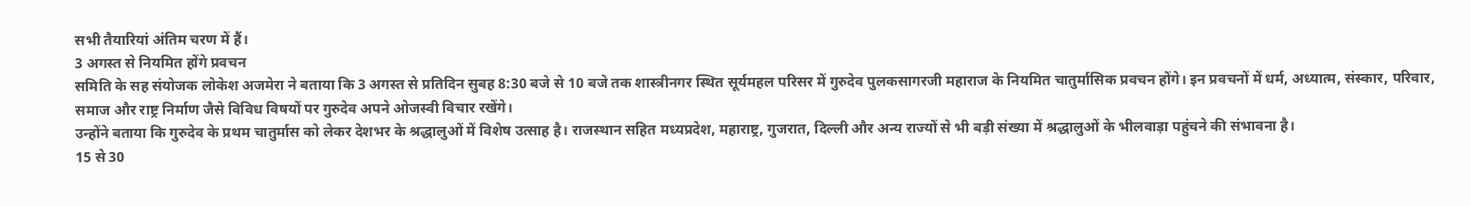सभी तैयारियां अंतिम चरण में हैं।
3 अगस्त से नियमित होंगे प्रवचन
समिति के सह संयोजक लोकेश अजमेरा ने बताया कि 3 अगस्त से प्रतिदिन सुबह 8:30 बजे से 10 बजे तक शास्त्रीनगर स्थित सूर्यमहल परिसर में गुरुदेव पुलकसागरजी महाराज के नियमित चातुर्मासिक प्रवचन होंगे। इन प्रवचनों में धर्म, अध्यात्म, संस्कार, परिवार, समाज और राष्ट्र निर्माण जैसे विविध विषयों पर गुरुदेव अपने ओजस्वी विचार रखेंगे।
उन्होंने बताया कि गुरुदेव के प्रथम चातुर्मास को लेकर देशभर के श्रद्धालुओं में विशेष उत्साह है। राजस्थान सहित मध्यप्रदेश, महाराष्ट्र, गुजरात, दिल्ली और अन्य राज्यों से भी बड़ी संख्या में श्रद्धालुओं के भीलवाड़ा पहुंचने की संभावना है।
15 से 30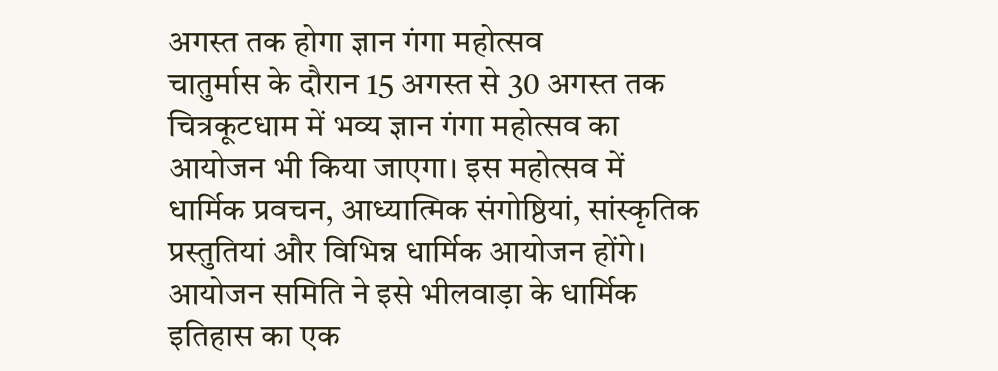अगस्त तक होगा ज्ञान गंगा महोत्सव
चातुर्मास के दौरान 15 अगस्त से 30 अगस्त तक चित्रकूटधाम में भव्य ज्ञान गंगा महोत्सव का आयोजन भी किया जाएगा। इस महोत्सव में धार्मिक प्रवचन, आध्यात्मिक संगोष्ठियां, सांस्कृतिक प्रस्तुतियां और विभिन्न धार्मिक आयोजन होंगे। आयोजन समिति ने इसे भीलवाड़ा के धार्मिक इतिहास का एक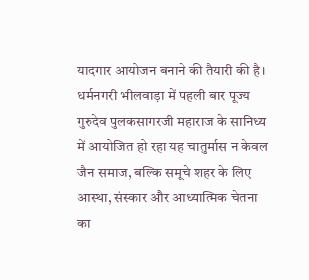यादगार आयोजन बनाने की तैयारी की है।
धर्मनगरी भीलवाड़ा में पहली बार पूज्य गुरुदेव पुलकसागरजी महाराज के सानिध्य में आयोजित हो रहा यह चातुर्मास न केवल जैन समाज, बल्कि समूचे शहर के लिए आस्था, संस्कार और आध्यात्मिक चेतना का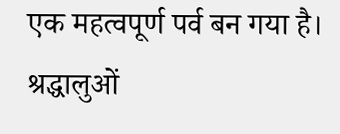एक महत्वपूर्ण पर्व बन गया है। श्रद्धालुओं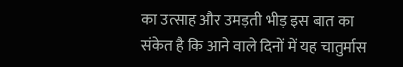का उत्साह और उमड़ती भीड़ इस बात का संकेत है कि आने वाले दिनों में यह चातुर्मास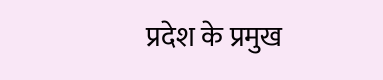प्रदेश के प्रमुख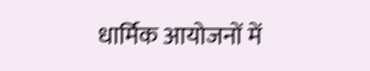धार्मिक आयोजनों में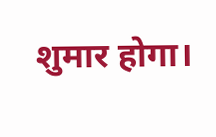शुमार होगा।